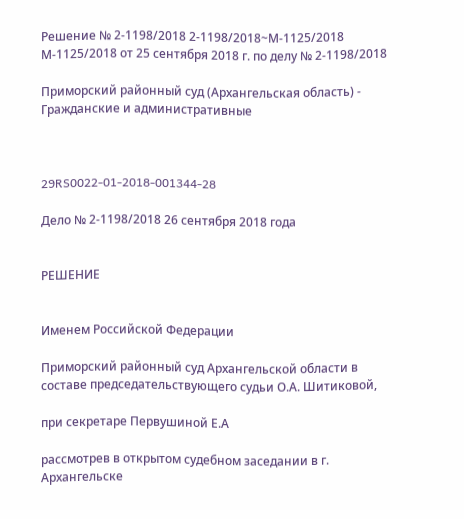Решение № 2-1198/2018 2-1198/2018~М-1125/2018 М-1125/2018 от 25 сентября 2018 г. по делу № 2-1198/2018

Приморский районный суд (Архангельская область) - Гражданские и административные



29RS0022-01-2018-001344-28

Дело № 2-1198/2018 26 сентября 2018 года


РЕШЕНИЕ


Именем Российской Федерации

Приморский районный суд Архангельской области в составе председательствующего судьи О.А. Шитиковой,

при секретаре Первушиной Е.А

рассмотрев в открытом судебном заседании в г. Архангельске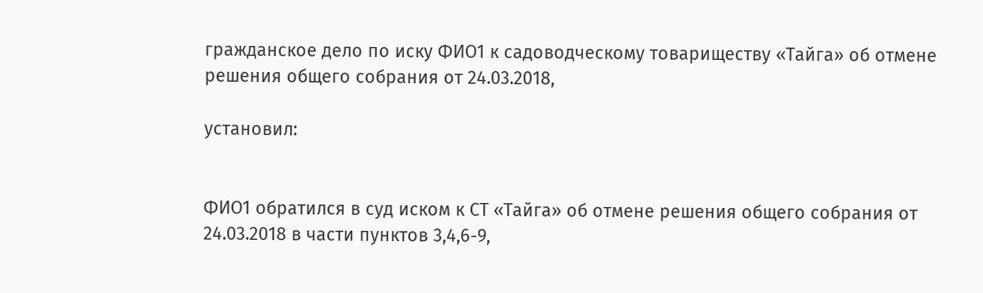гражданское дело по иску ФИО1 к садоводческому товариществу «Тайга» об отмене решения общего собрания от 24.03.2018,

установил:


ФИО1 обратился в суд иском к СТ «Тайга» об отмене решения общего собрания от 24.03.2018 в части пунктов 3,4,6-9,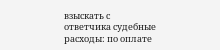взыскать с ответчика судебные расходы: по оплате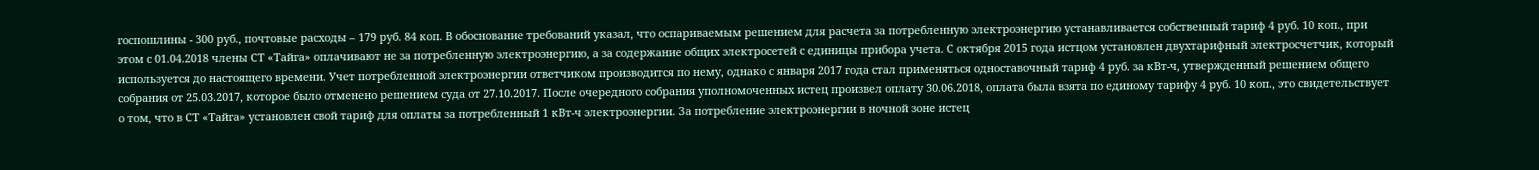госпошлины - 300 руб., почтовые расходы – 179 руб. 84 коп. В обоснование требований указал, что оспариваемым решением для расчета за потребленную электроэнергию устанавливается собственный тариф 4 руб. 10 коп., при этом с 01.04.2018 члены СТ «Тайга» оплачивают не за потребленную электроэнергию, а за содержание общих электросетей с единицы прибора учета. С октября 2015 года истцом установлен двухтарифный электросчетчик, который используется до настоящего времени. Учет потребленной электроэнергии ответчиком производится по нему, однако с января 2017 года стал применяться одноставочный тариф 4 руб. за кВт-ч, утвержденный решением общего собрания от 25.03.2017, которое было отменено решением суда от 27.10.2017. После очередного собрания уполномоченных истец произвел оплату 30.06.2018, оплата была взята по единому тарифу 4 руб. 10 коп., это свидетельствует о том, что в СТ «Тайга» установлен свой тариф для оплаты за потребленный 1 кВт-ч электроэнергии. За потребление электроэнергии в ночной зоне истец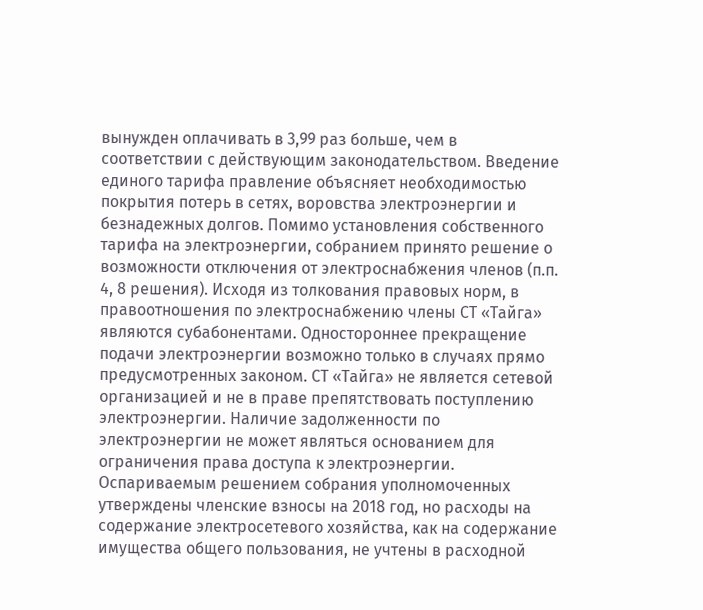вынужден оплачивать в 3,99 раз больше, чем в соответствии с действующим законодательством. Введение единого тарифа правление объясняет необходимостью покрытия потерь в сетях, воровства электроэнергии и безнадежных долгов. Помимо установления собственного тарифа на электроэнергии, собранием принято решение о возможности отключения от электроснабжения членов (п.п. 4, 8 решения). Исходя из толкования правовых норм, в правоотношения по электроснабжению члены СТ «Тайга» являются субабонентами. Одностороннее прекращение подачи электроэнергии возможно только в случаях прямо предусмотренных законом. СТ «Тайга» не является сетевой организацией и не в праве препятствовать поступлению электроэнергии. Наличие задолженности по электроэнергии не может являться основанием для ограничения права доступа к электроэнергии. Оспариваемым решением собрания уполномоченных утверждены членские взносы на 2018 год, но расходы на содержание электросетевого хозяйства, как на содержание имущества общего пользования, не учтены в расходной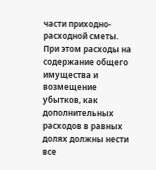части приходно-расходной сметы. При этом расходы на содержание общего имущества и возмещение убытков, как дополнительных расходов в равных долях должны нести все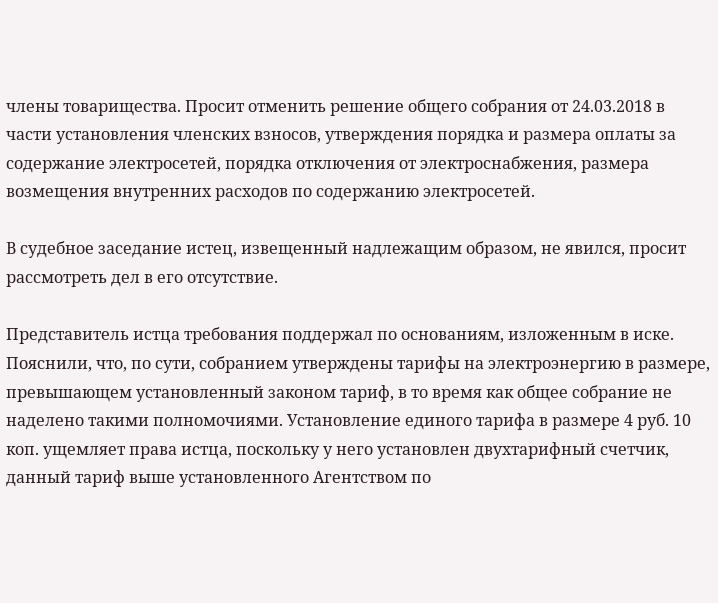члены товарищества. Просит отменить решение общего собрания от 24.03.2018 в части установления членских взносов, утверждения порядка и размера оплаты за содержание электросетей, порядка отключения от электроснабжения, размера возмещения внутренних расходов по содержанию электросетей.

В судебное заседание истец, извещенный надлежащим образом, не явился, просит рассмотреть дел в его отсутствие.

Представитель истца требования поддержал по основаниям, изложенным в иске. Пояснили, что, по сути, собранием утверждены тарифы на электроэнергию в размере, превышающем установленный законом тариф, в то время как общее собрание не наделено такими полномочиями. Установление единого тарифа в размере 4 руб. 10 коп. ущемляет права истца, поскольку у него установлен двухтарифный счетчик, данный тариф выше установленного Агентством по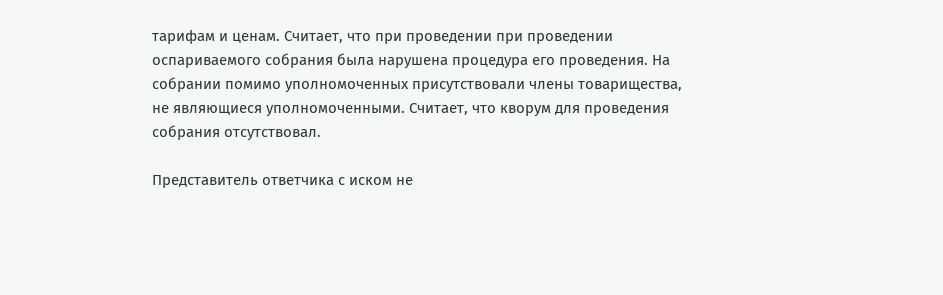тарифам и ценам. Считает, что при проведении при проведении оспариваемого собрания была нарушена процедура его проведения. На собрании помимо уполномоченных присутствовали члены товарищества, не являющиеся уполномоченными. Считает, что кворум для проведения собрания отсутствовал.

Представитель ответчика с иском не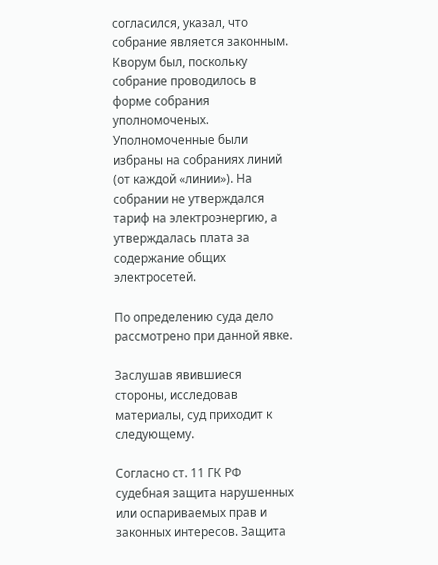согласился, указал, что собрание является законным. Кворум был, поскольку собрание проводилось в форме собрания уполномоченых. Уполномоченные были избраны на собраниях линий (от каждой «линии»). На собрании не утверждался тариф на электроэнергию, а утверждалась плата за содержание общих электросетей.

По определению суда дело рассмотрено при данной явке.

Заслушав явившиеся стороны, исследовав материалы, суд приходит к следующему.

Согласно ст. 11 ГК РФ судебная защита нарушенных или оспариваемых прав и законных интересов. Защита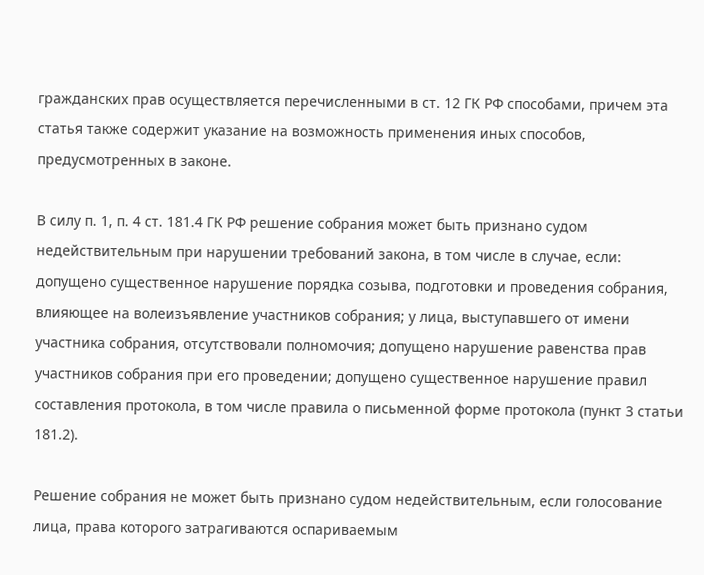гражданских прав осуществляется перечисленными в ст. 12 ГК РФ способами, причем эта статья также содержит указание на возможность применения иных способов, предусмотренных в законе.

В силу п. 1, п. 4 ст. 181.4 ГК РФ решение собрания может быть признано судом недействительным при нарушении требований закона, в том числе в случае, если: допущено существенное нарушение порядка созыва, подготовки и проведения собрания, влияющее на волеизъявление участников собрания; у лица, выступавшего от имени участника собрания, отсутствовали полномочия; допущено нарушение равенства прав участников собрания при его проведении; допущено существенное нарушение правил составления протокола, в том числе правила о письменной форме протокола (пункт 3 статьи 181.2).

Решение собрания не может быть признано судом недействительным, если голосование лица, права которого затрагиваются оспариваемым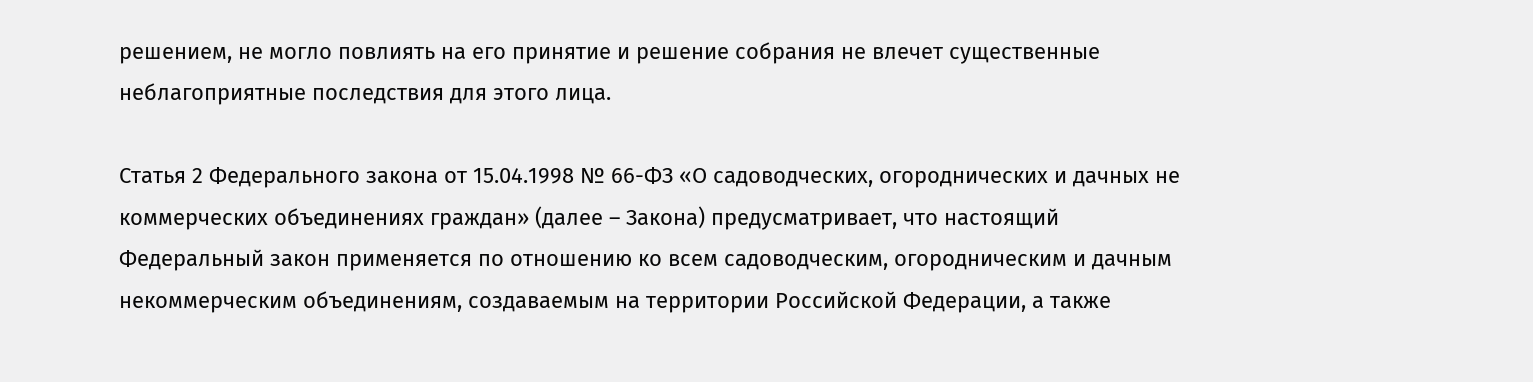решением, не могло повлиять на его принятие и решение собрания не влечет существенные неблагоприятные последствия для этого лица.

Статья 2 Федерального закона от 15.04.1998 № 66-ФЗ «О садоводческих, огороднических и дачных не коммерческих объединениях граждан» (далее – Закона) предусматривает, что настоящий Федеральный закон применяется по отношению ко всем садоводческим, огородническим и дачным некоммерческим объединениям, создаваемым на территории Российской Федерации, а также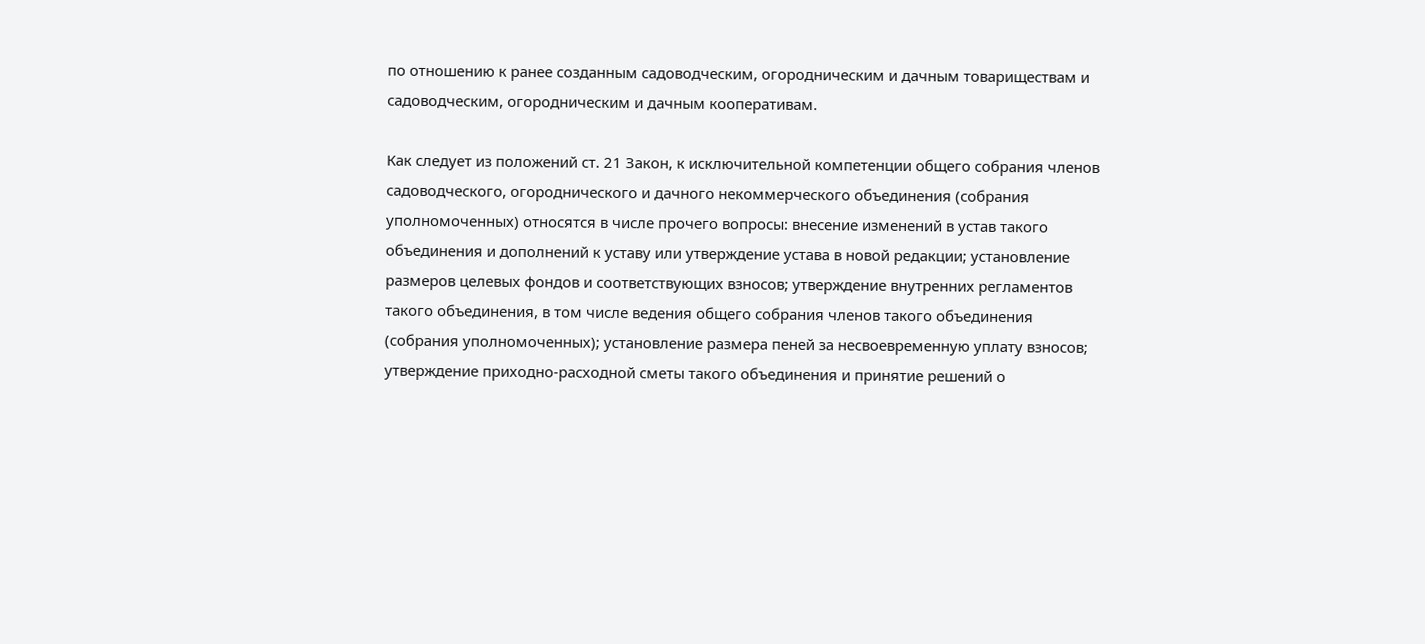по отношению к ранее созданным садоводческим, огородническим и дачным товариществам и садоводческим, огородническим и дачным кооперативам.

Как следует из положений ст. 21 Закон, к исключительной компетенции общего собрания членов садоводческого, огороднического и дачного некоммерческого объединения (собрания уполномоченных) относятся в числе прочего вопросы: внесение изменений в устав такого объединения и дополнений к уставу или утверждение устава в новой редакции; установление размеров целевых фондов и соответствующих взносов; утверждение внутренних регламентов такого объединения, в том числе ведения общего собрания членов такого объединения (собрания уполномоченных); установление размера пеней за несвоевременную уплату взносов; утверждение приходно-расходной сметы такого объединения и принятие решений о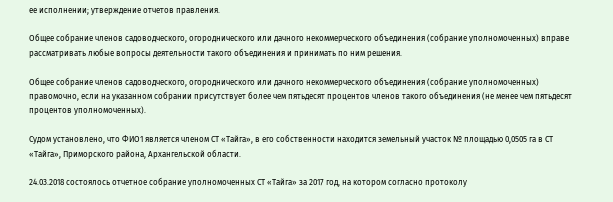ее исполнении; утверждение отчетов правления.

Общее собрание членов садоводческого, огороднического или дачного некоммерческого объединения (собрание уполномоченных) вправе рассматривать любые вопросы деятельности такого объединения и принимать по ним решения.

Общее собрание членов садоводческого, огороднического или дачного некоммерческого объединения (собрание уполномоченных) правомочно, если на указанном собрании присутствует более чем пятьдесят процентов членов такого объединения (не менее чем пятьдесят процентов уполномоченных).

Судом установлено, что ФИО1 является членом СТ «Тайга», в его собственности находится земельный участок № площадью 0,0505 га в СТ «Тайга», Приморского района, Архангельской области.

24.03.2018 состоялось отчетное собрание уполномоченных СТ «Тайга» за 2017 год, на котором согласно протоколу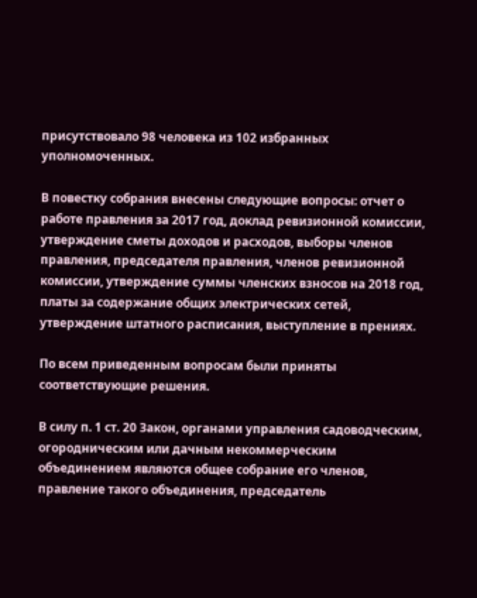присутствовало 98 человека из 102 избранных уполномоченных.

В повестку собрания внесены следующие вопросы: отчет о работе правления за 2017 год, доклад ревизионной комиссии, утверждение сметы доходов и расходов, выборы членов правления, председателя правления, членов ревизионной комиссии, утверждение суммы членских взносов на 2018 год, платы за содержание общих электрических сетей, утверждение штатного расписания, выступление в прениях.

По всем приведенным вопросам были приняты соответствующие решения.

В силу п. 1 ст. 20 Закон, органами управления садоводческим, огородническим или дачным некоммерческим объединением являются общее собрание его членов, правление такого объединения, председатель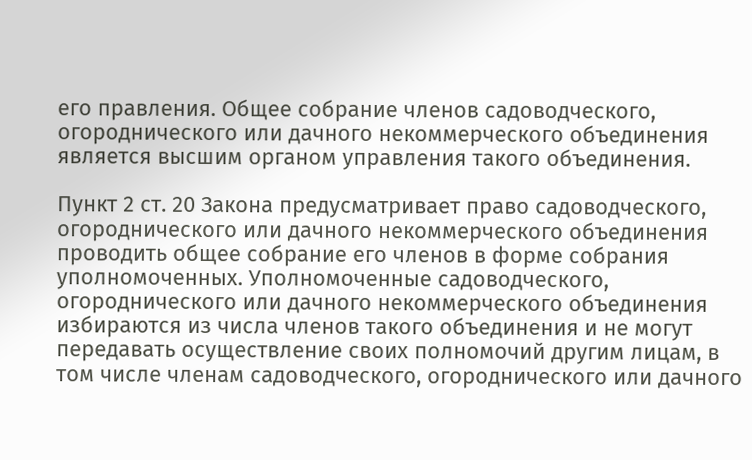его правления. Общее собрание членов садоводческого, огороднического или дачного некоммерческого объединения является высшим органом управления такого объединения.

Пункт 2 ст. 20 Закона предусматривает право садоводческого, огороднического или дачного некоммерческого объединения проводить общее собрание его членов в форме собрания уполномоченных. Уполномоченные садоводческого, огороднического или дачного некоммерческого объединения избираются из числа членов такого объединения и не могут передавать осуществление своих полномочий другим лицам, в том числе членам садоводческого, огороднического или дачного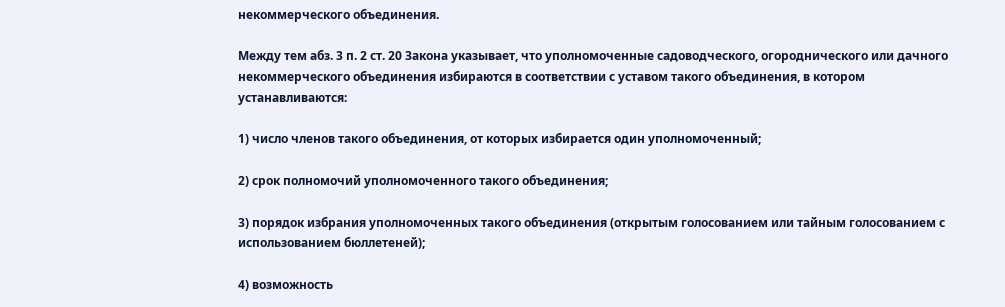некоммерческого объединения.

Между тем абз. 3 п. 2 ст. 20 Закона указывает, что уполномоченные садоводческого, огороднического или дачного некоммерческого объединения избираются в соответствии с уставом такого объединения, в котором устанавливаются:

1) число членов такого объединения, от которых избирается один уполномоченный;

2) срок полномочий уполномоченного такого объединения;

3) порядок избрания уполномоченных такого объединения (открытым голосованием или тайным голосованием с использованием бюллетеней);

4) возможность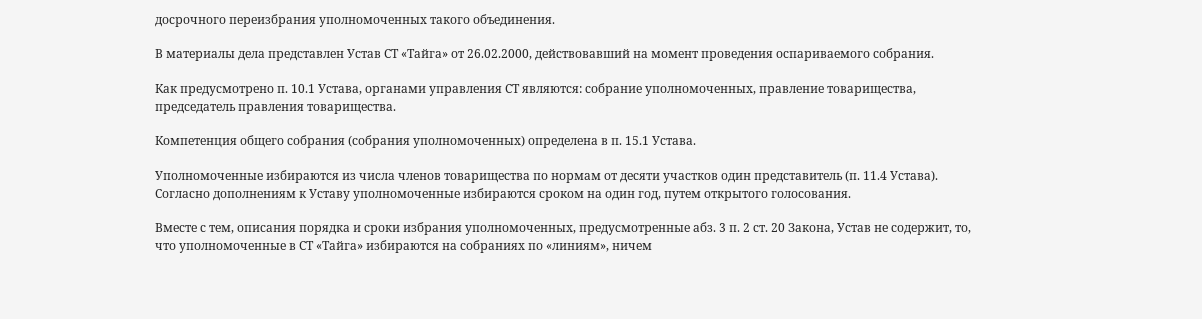досрочного переизбрания уполномоченных такого объединения.

В материалы дела представлен Устав СТ «Тайга» от 26.02.2000, действовавший на момент проведения оспариваемого собрания.

Как предусмотрено п. 10.1 Устава, органами управления СТ являются: собрание уполномоченных, правление товарищества, председатель правления товарищества.

Компетенция общего собрания (собрания уполномоченных) определена в п. 15.1 Устава.

Уполномоченные избираются из числа членов товарищества по нормам от десяти участков один представитель (п. 11.4 Устава). Согласно дополнениям к Уставу уполномоченные избираются сроком на один год, путем открытого голосования.

Вместе с тем, описания порядка и сроки избрания уполномоченных, предусмотренные абз. 3 п. 2 ст. 20 Закона, Устав не содержит, то, что уполномоченные в СТ «Тайга» избираются на собраниях по «линиям», ничем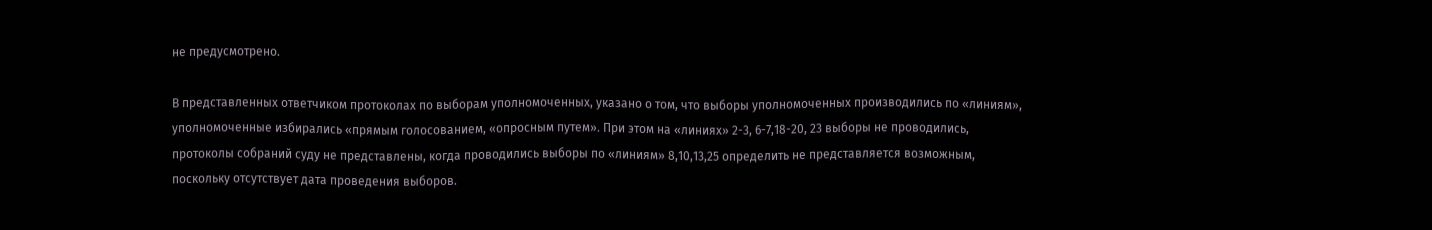не предусмотрено.

В представленных ответчиком протоколах по выборам уполномоченных, указано о том, что выборы уполномоченных производились по «линиям», уполномоченные избирались «прямым голосованием, «опросным путем». При этом на «линиях» 2-3, 6-7,18-20, 23 выборы не проводились, протоколы собраний суду не представлены, когда проводились выборы по «линиям» 8,10,13,25 определить не представляется возможным, поскольку отсутствует дата проведения выборов.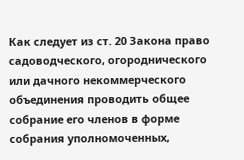Как следует из ст. 20 Закона право садоводческого, огороднического или дачного некоммерческого объединения проводить общее собрание его членов в форме собрания уполномоченных,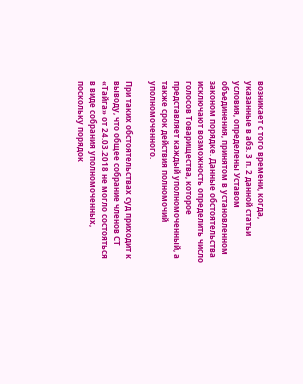возникает с того времени, когда, указанные в абз. 3 п. 2 данной статьи условия, определены Уставом объединения, принятом в установленном законом порядке. Данные обстоятельства исключают возможность определить число голосов Товарищества, которое представляет каждый уполномоченный, а также срок действия полномочий уполномоченного.

При таких обстоятельствах суд приходит к выводу, что общее собрание членов СТ «Тайга» от 24.03.2018 не могло состояться в виде собрания уполномоченных, поскольку порядок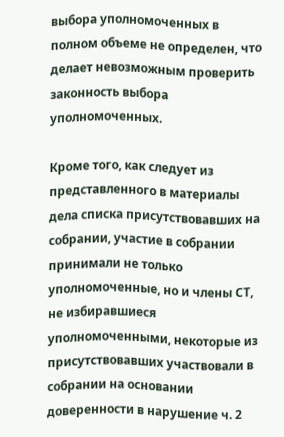выбора уполномоченных в полном объеме не определен, что делает невозможным проверить законность выбора уполномоченных.

Кроме того, как следует из представленного в материалы дела списка присутствовавших на собрании, участие в собрании принимали не только уполномоченные, но и члены СТ, не избиравшиеся уполномоченными, некоторые из присутствовавших участвовали в собрании на основании доверенности в нарушение ч. 2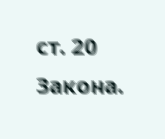ст. 20 Закона.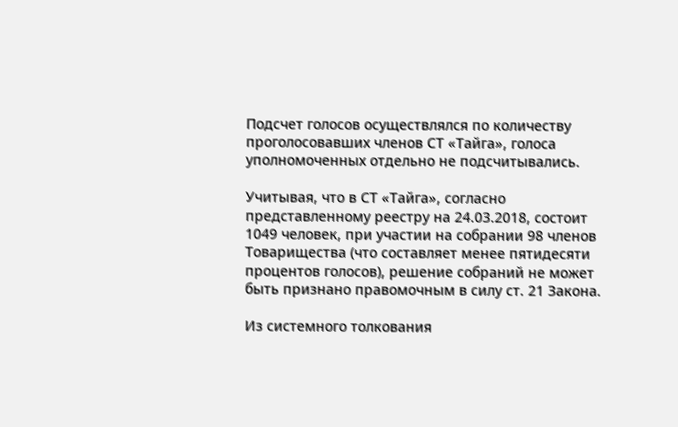Подсчет голосов осуществлялся по количеству проголосовавших членов СТ «Тайга», голоса уполномоченных отдельно не подсчитывались.

Учитывая, что в СТ «Тайга», согласно представленному реестру на 24.03.2018, состоит 1049 человек, при участии на собрании 98 членов Товарищества (что составляет менее пятидесяти процентов голосов), решение собраний не может быть признано правомочным в силу ст. 21 Закона.

Из системного толкования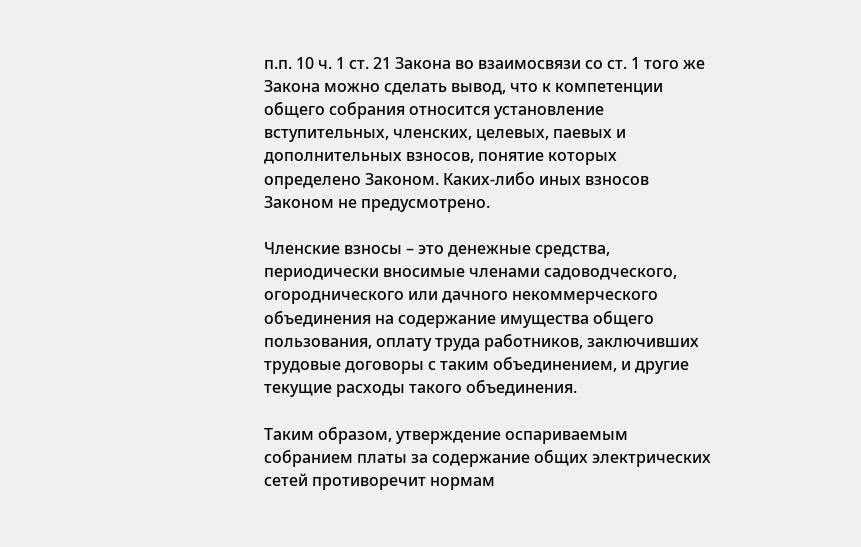п.п. 10 ч. 1 ст. 21 Закона во взаимосвязи со ст. 1 того же Закона можно сделать вывод, что к компетенции общего собрания относится установление вступительных, членских, целевых, паевых и дополнительных взносов, понятие которых определено Законом. Каких-либо иных взносов Законом не предусмотрено.

Членские взносы – это денежные средства, периодически вносимые членами садоводческого, огороднического или дачного некоммерческого объединения на содержание имущества общего пользования, оплату труда работников, заключивших трудовые договоры с таким объединением, и другие текущие расходы такого объединения.

Таким образом, утверждение оспариваемым собранием платы за содержание общих электрических сетей противоречит нормам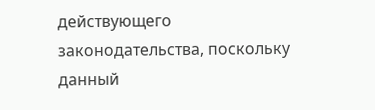действующего законодательства, поскольку данный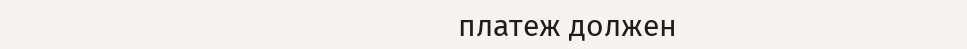платеж должен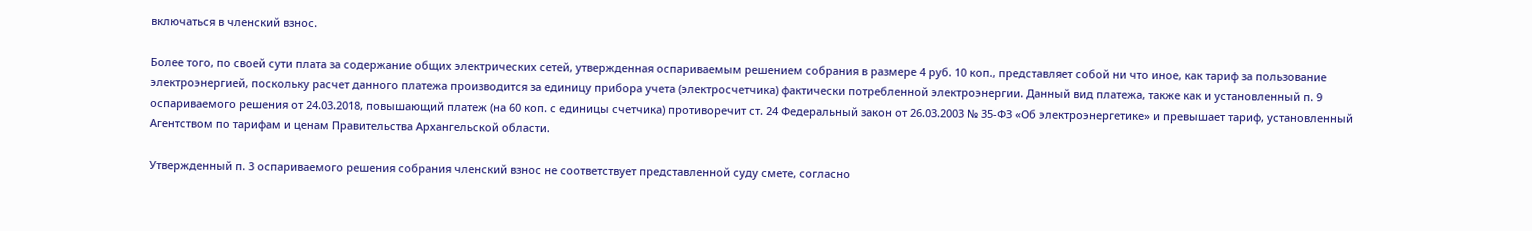включаться в членский взнос.

Более того, по своей сути плата за содержание общих электрических сетей, утвержденная оспариваемым решением собрания в размере 4 руб. 10 коп., представляет собой ни что иное, как тариф за пользование электроэнергией, поскольку расчет данного платежа производится за единицу прибора учета (электросчетчика) фактически потребленной электроэнергии. Данный вид платежа, также как и установленный п. 9 оспариваемого решения от 24.03.2018, повышающий платеж (на 60 коп. с единицы счетчика) противоречит ст. 24 Федеральный закон от 26.03.2003 № 35-ФЗ «Об электроэнергетике» и превышает тариф, установленный Агентством по тарифам и ценам Правительства Архангельской области.

Утвержденный п. 3 оспариваемого решения собрания членский взнос не соответствует представленной суду смете, согласно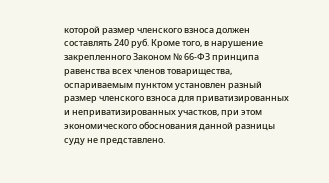которой размер членского взноса должен составлять 240 руб. Кроме того, в нарушение закрепленного Законом № 66-ФЗ принципа равенства всех членов товарищества, оспариваемым пунктом установлен разный размер членского взноса для приватизированных и неприватизированных участков, при этом экономического обоснования данной разницы суду не представлено.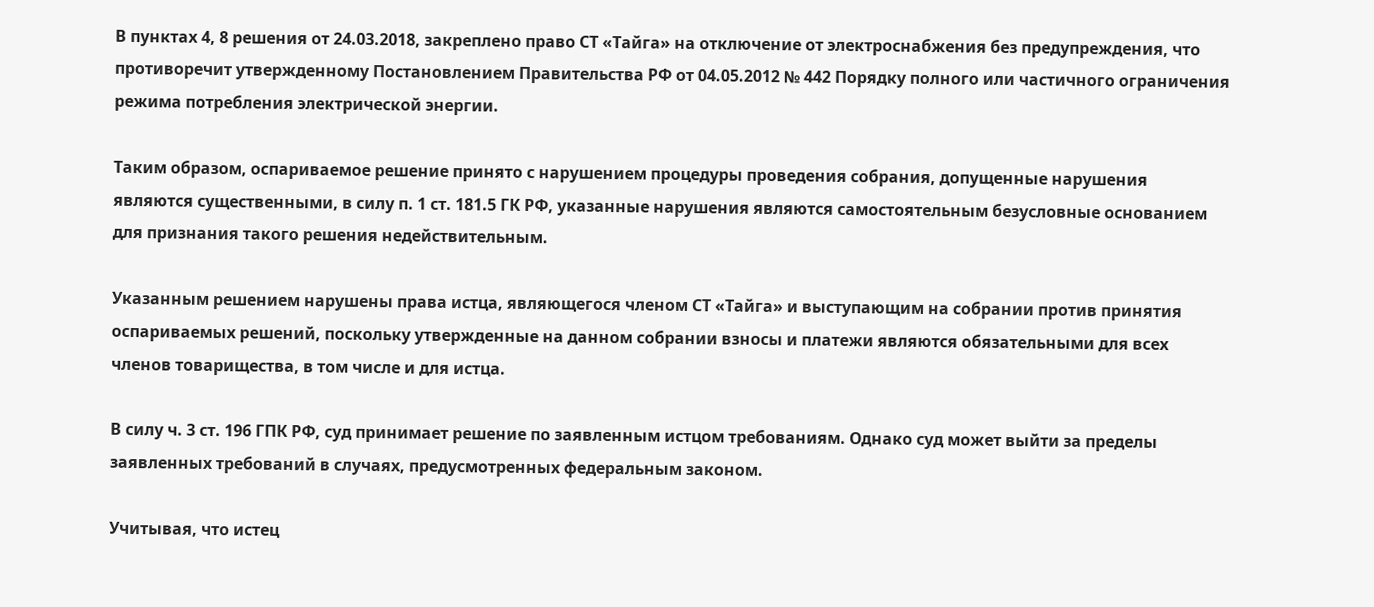В пунктах 4, 8 решения от 24.03.2018, закреплено право СТ «Тайга» на отключение от электроснабжения без предупреждения, что противоречит утвержденному Постановлением Правительства РФ от 04.05.2012 № 442 Порядку полного или частичного ограничения режима потребления электрической энергии.

Таким образом, оспариваемое решение принято с нарушением процедуры проведения собрания, допущенные нарушения являются существенными, в силу п. 1 ст. 181.5 ГК РФ, указанные нарушения являются самостоятельным безусловные основанием для признания такого решения недействительным.

Указанным решением нарушены права истца, являющегося членом СТ «Тайга» и выступающим на собрании против принятия оспариваемых решений, поскольку утвержденные на данном собрании взносы и платежи являются обязательными для всех членов товарищества, в том числе и для истца.

В силу ч. 3 ст. 196 ГПК РФ, суд принимает решение по заявленным истцом требованиям. Однако суд может выйти за пределы заявленных требований в случаях, предусмотренных федеральным законом.

Учитывая, что истец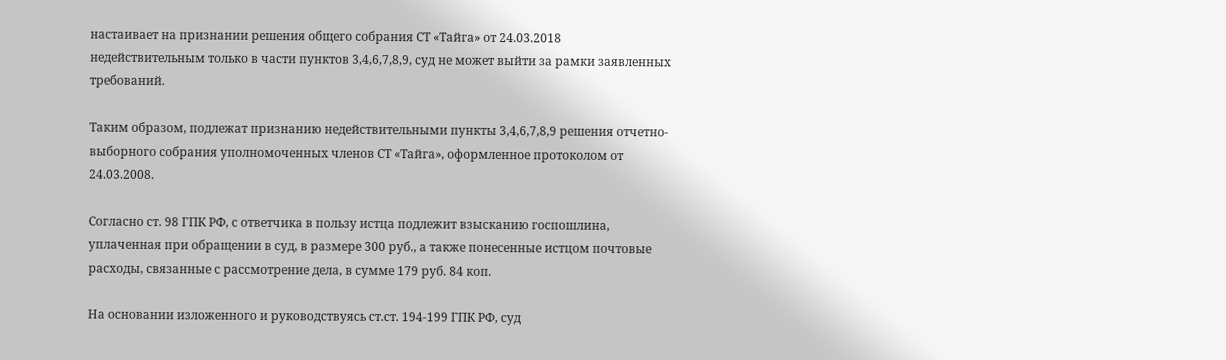настаивает на признании решения общего собрания СТ «Тайга» от 24.03.2018 недействительным только в части пунктов 3,4,6,7,8,9, суд не может выйти за рамки заявленных требований.

Таким образом, подлежат признанию недействительными пункты 3,4,6,7,8,9 решения отчетно-выборного собрания уполномоченных членов СТ «Тайга», оформленное протоколом от 24.03.2008.

Согласно ст. 98 ГПК РФ, с ответчика в пользу истца подлежит взысканию госпошлина, уплаченная при обращении в суд, в размере 300 руб., а также понесенные истцом почтовые расходы, связанные с рассмотрение дела, в сумме 179 руб. 84 коп.

На основании изложенного и руководствуясь ст.ст. 194-199 ГПК РФ, суд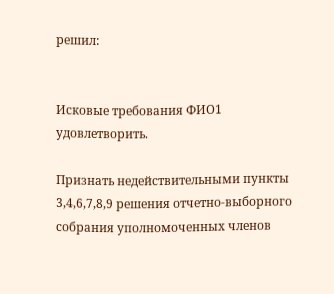решил:


Исковые требования ФИО1 удовлетворить.

Признать недействительными пункты 3,4,6,7,8,9 решения отчетно-выборного собрания уполномоченных членов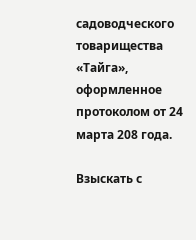садоводческого товарищества «Тайга», оформленное протоколом от 24 марта 208 года.

Взыскать с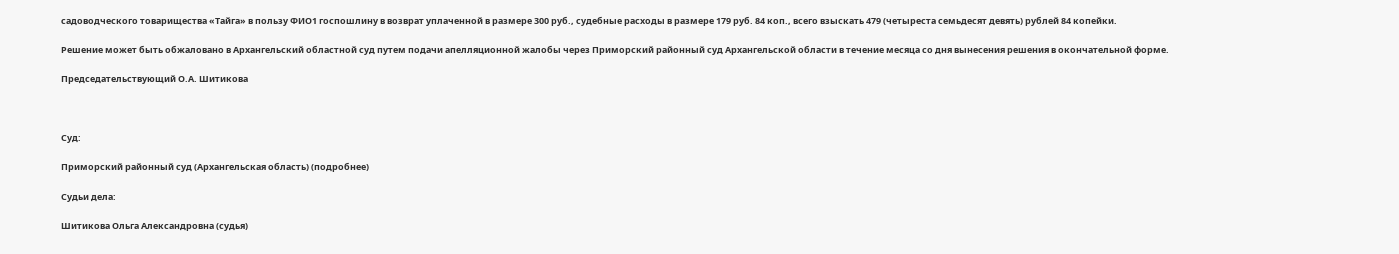садоводческого товарищества «Тайга» в пользу ФИО1 госпошлину в возврат уплаченной в размере 300 руб., судебные расходы в размере 179 руб. 84 коп., всего взыскать 479 (четыреста семьдесят девять) рублей 84 копейки.

Решение может быть обжаловано в Архангельский областной суд путем подачи апелляционной жалобы через Приморский районный суд Архангельской области в течение месяца со дня вынесения решения в окончательной форме.

Председательствующий О.А. Шитикова



Суд:

Приморский районный суд (Архангельская область) (подробнее)

Судьи дела:

Шитикова Ольга Александровна (судья)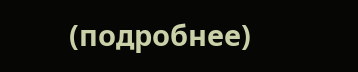(подробнее)